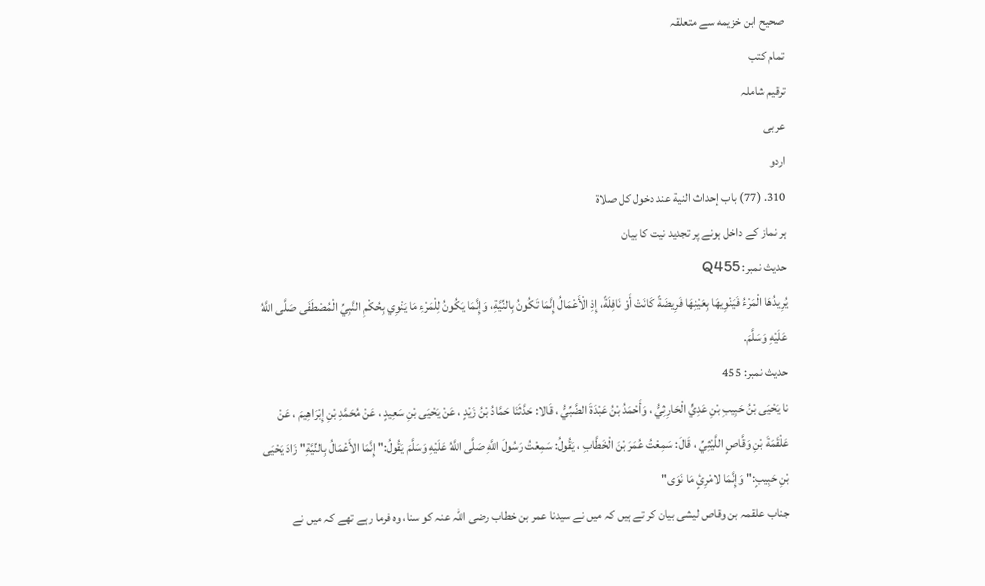صحيح ابن خزيمه سے متعلقہ
تمام کتب
ترقیم شاملہ
عربی
اردو
310. (77) باب إحداث النية عند دخول كل صلاة
ہر نماز کے داخل ہونے پر تجدید نیت کا بیان
حدیث نمبر: Q455
يُرِيدُهَا الْمَرْءُ فَيَنْوِيهَا بِعَيْنِهَا فَرِيضَةً كَانَتْ أَوْ نَافِلَةً، إِذِ الْأَعْمَالُ إِنَّمَا تَكُونُ بِالنِّيَّةِ، وَإِنَّمَا يَكُونُ لِلْمَرْءِ مَا يَنْوِي بِحُكْمِ النَّبِيِّ الْمُصْطَفَى صَلَّى اللَّهُ عَلَيْهِ وَسَلَّمَ.
حدیث نمبر: 455
نا يَحْيَى بْنُ حَبِيبِ بْنِ عَدِيٍّ الْحَارِثِيُّ ، وَأَحْمَدُ بْنُ عَبْدَةَ الضَّبِّيُّ ، قَالا: حَدَّثَنَا حَمَّادُ بْنُ زَيْدٍ ، عَنْ يَحْيَى بْنِ سَعِيدٍ ، عَنْ مُحَمَّدِ بْنِ إِبْرَاهِيمَ ، عَنْ عَلْقَمَةَ بْنِ وَقَّاصٍ اللَّيْثِيِّ ، قَالَ: سَمِعْتُ عُمَرَ بْنَ الْخَطَّابِ ، يَقُولُ: سَمِعْتُ رَسُولَ اللَّهِ صَلَّى اللَّهُ عَلَيْهِ وَسَلَّمَ يَقُولُ:" إِنَّمَا الأَعْمَالُ بِالنِّيَّةِ" زَادَ يَحْيَى بْنِ حَبِيبٍ:" وَإِنَّمَا لامْرِئٍ مَا نَوَى"
جناب علقمہ بن وقاص لیشی بیان کر تے ہیں کہ میں نے سیدنا عمر بن خطاب رضی اللہ عنہ کو سنا، وہ فرما رہے تھے کہ میں نے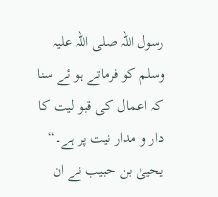رسول اللہ صلی اللہ علیہ وسلم کو فرماتے ہو ئے سنا کہ اعمال کی قبو لیت کا دار و مدار نیت پر ہے۔“ یحییٰ بن حبیب نے ان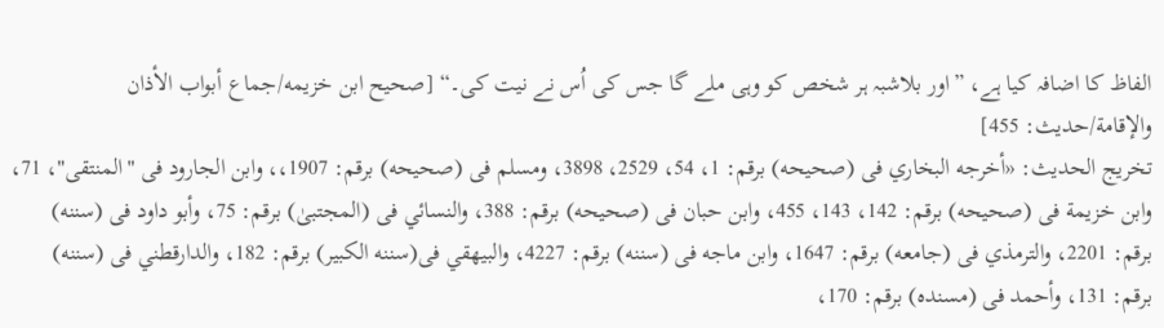الفاظ کا اضافہ کیا ہے، ”اور بلاشبہ ہر شخص کو وہی ملے گا جس کی اُس نے نیت کی۔“ [صحيح ابن خزيمه/جماع أبواب الأذان والإقامة/حدیث: 455]
تخریج الحدیث: «أخرجه البخاري فى (صحيحه) برقم: 1، 54، 2529، 3898، ومسلم فى (صحيحه) برقم: 1907،، وابن الجارود فى "المنتقى"، 71، وابن خزيمة فى (صحيحه) برقم: 142، 143، 455، وابن حبان فى (صحيحه) برقم: 388، والنسائي فى (المجتبیٰ) برقم: 75، وأبو داود فى (سننه) برقم: 2201، والترمذي فى (جامعه) برقم: 1647، وابن ماجه فى (سننه) برقم: 4227، والبيهقي فى(سننه الكبير) برقم: 182، والدارقطني فى (سننه) برقم: 131، وأحمد فى (مسنده) برقم: 170،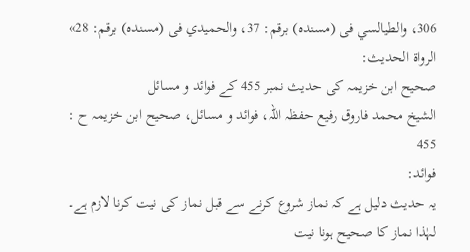306، والطيالسي فى (مسنده) برقم: 37، والحميدي فى (مسنده) برقم: 28»
الرواة الحديث:
صحیح ابن خزیمہ کی حدیث نمبر 455 کے فوائد و مسائل
الشيخ محمد فاروق رفیع حفظہ اللہ، فوائد و مسائل، صحیح ابن خزیمہ ح : 455
فوائد:
یہ حدیث دلیل ہے کہ نماز شروع کرنے سے قبل نماز کی نیت کرنا لازم ہے۔
لہٰذا نماز کا صحیح ہونا نیت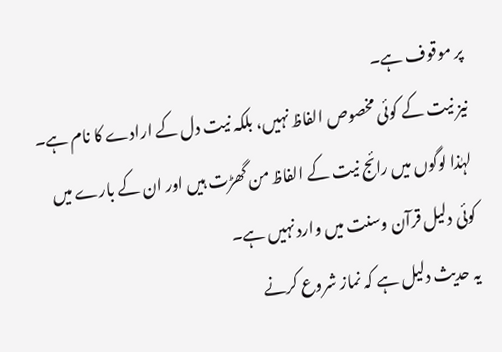پر موقوف ہے۔
نیز نیت کے کوئی مخصوص الفاظ نہیں، بلکہ نیت دل کے ارادے کا نام ہے۔
لہٰذا لوگوں میں رائج نیت کے الفاظ من گھڑت ہیں اور ان کے بارے میں کوئی دلیل قرآن وسنت میں وارد نہیں ہے۔
یہ حدیث دلیل ہے کہ نماز شروع کرنے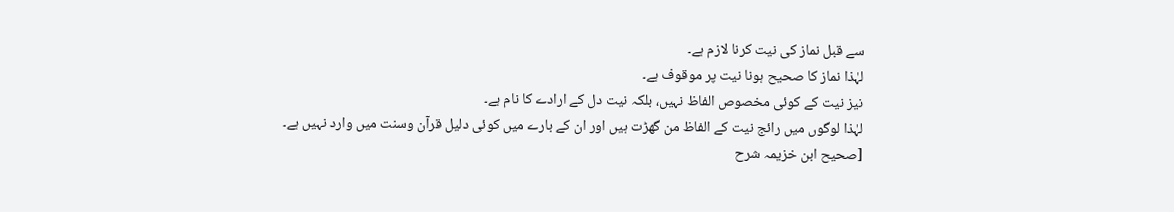سے قبل نماز کی نیت کرنا لازم ہے۔
لہٰذا نماز کا صحیح ہونا نیت پر موقوف ہے۔
نیز نیت کے کوئی مخصوص الفاظ نہیں، بلکہ نیت دل کے ارادے کا نام ہے۔
لہٰذا لوگوں میں رائج نیت کے الفاظ من گھڑت ہیں اور ان کے بارے میں کوئی دلیل قرآن وسنت میں وارد نہیں ہے۔
[صحیح ابن خزیمہ شرح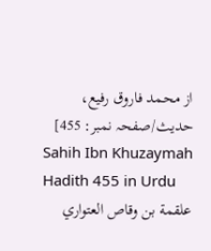از محمد فاروق رفیع، حدیث/صفحہ نمبر: 455]
Sahih Ibn Khuzaymah Hadith 455 in Urdu
علقمة بن وقاص العتواري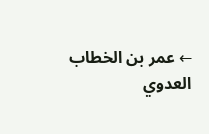← عمر بن الخطاب العدوي